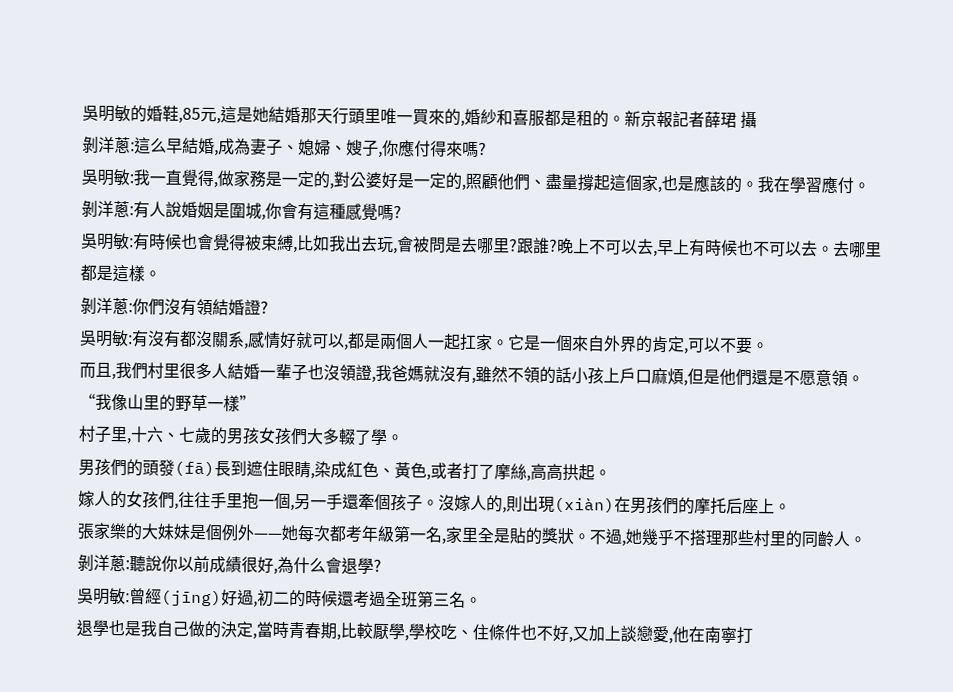吳明敏的婚鞋,85元,這是她結婚那天行頭里唯一買來的,婚紗和喜服都是租的。新京報記者薛珺 攝
剝洋蔥:這么早結婚,成為妻子、媳婦、嫂子,你應付得來嗎?
吳明敏:我一直覺得,做家務是一定的,對公婆好是一定的,照顧他們、盡量撐起這個家,也是應該的。我在學習應付。
剝洋蔥:有人說婚姻是圍城,你會有這種感覺嗎?
吳明敏:有時候也會覺得被束縛,比如我出去玩,會被問是去哪里?跟誰?晚上不可以去,早上有時候也不可以去。去哪里都是這樣。
剝洋蔥:你們沒有領結婚證?
吳明敏:有沒有都沒關系,感情好就可以,都是兩個人一起扛家。它是一個來自外界的肯定,可以不要。
而且,我們村里很多人結婚一輩子也沒領證,我爸媽就沒有,雖然不領的話小孩上戶口麻煩,但是他們還是不愿意領。
“我像山里的野草一樣”
村子里,十六、七歲的男孩女孩們大多輟了學。
男孩們的頭發(fā)長到遮住眼睛,染成紅色、黃色,或者打了摩絲,高高拱起。
嫁人的女孩們,往往手里抱一個,另一手還牽個孩子。沒嫁人的,則出現(xiàn)在男孩們的摩托后座上。
張家樂的大妹妹是個例外——她每次都考年級第一名,家里全是貼的獎狀。不過,她幾乎不搭理那些村里的同齡人。
剝洋蔥:聽說你以前成績很好,為什么會退學?
吳明敏:曾經(jīng)好過,初二的時候還考過全班第三名。
退學也是我自己做的決定,當時青春期,比較厭學,學校吃、住條件也不好,又加上談戀愛,他在南寧打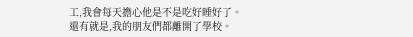工,我會每天擔心他是不是吃好睡好了。
還有就是,我的朋友們都離開了學校。